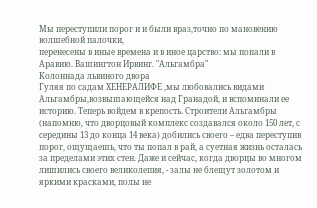Мы переступили порог и и были враз,точно по мановению волшебной палочки,
перенесены в иные времена и в иное царство: мы попали в Аравию. Вашингтон Ирвинг. "Альгамбра"
Колоннада львиного двора
Гуляя по садам ХЕНЕРАЛИФЕ ,мы любовались видами Альгамбры,возвышающейся над Гранадой, и вспоминали ее историю. Теперь войдем в крепость. Строители Альгамбры (напомню, что дворцовый комплекс создавался около 150 лет, с середины 13 до конца 14 века) добились своего – едва переступив порог, ощущаешь, что ты попал в рай, а суетная жизнь осталась за пределами этих стен. Даже и сейчас, когда дворцы во многом лишились своего великолепия, - залы не блещут золотом и яркими красками, полы не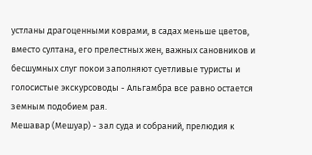устланы драгоценными коврами, в садах меньше цветов, вместо султана, его прелестных жен, важных сановников и бесшумных слуг покои заполняют суетливые туристы и голосистые экскурсоводы - Альгамбра все равно остается земным подобием рая.
Мешавар (Мешуар) - зал суда и собраний, прелюдия к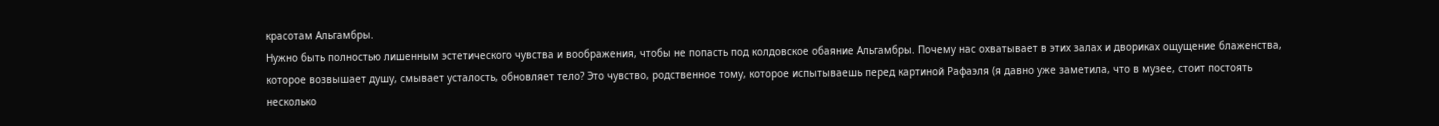красотам Альгамбры.
Нужно быть полностью лишенным эстетического чувства и воображения, чтобы не попасть под колдовское обаяние Альгамбры. Почему нас охватывает в этих залах и двориках ощущение блаженства, которое возвышает душу, смывает усталость, обновляет тело? Это чувство, родственное тому, которое испытываешь перед картиной Рафаэля (я давно уже заметила, что в музее, стоит постоять несколько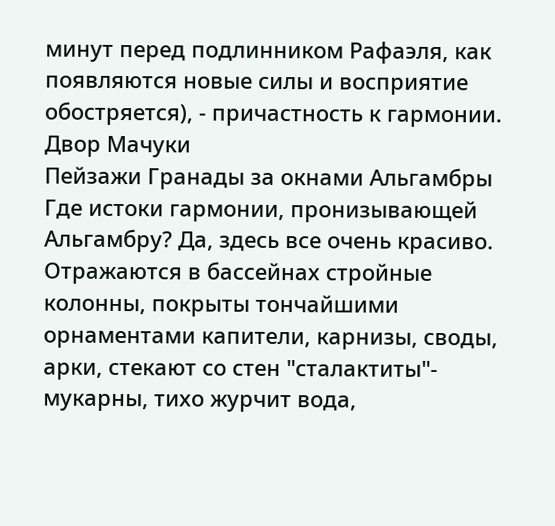минут перед подлинником Рафаэля, как появляются новые силы и восприятие обостряется), - причастность к гармонии.
Двор Мачуки
Пейзажи Гранады за окнами Альгамбры
Где истоки гармонии, пронизывающей Альгамбру? Да, здесь все очень красиво. Отражаются в бассейнах стройные колонны, покрыты тончайшими орнаментами капители, карнизы, своды, арки, стекают со стен "сталактиты"- мукарны, тихо журчит вода,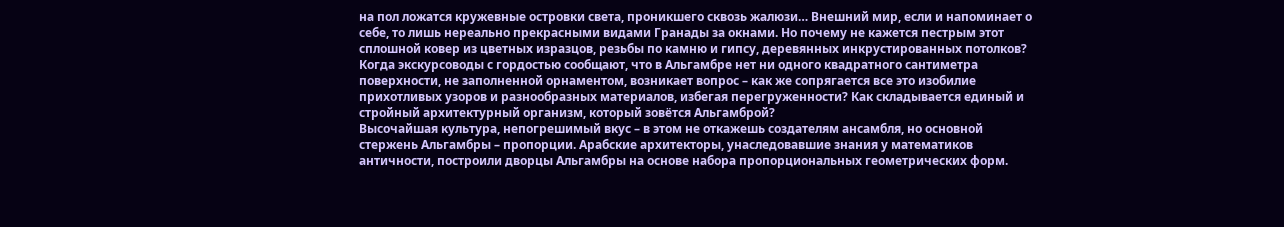на пол ложатся кружевные островки света, проникшего сквозь жалюзи… Внешний мир, если и напоминает о себе, то лишь нереально прекрасными видами Гранады за окнами. Но почему не кажется пестрым этот сплошной ковер из цветных изразцов, резьбы по камню и гипсу, деревянных инкрустированных потолков? Когда экскурсоводы с гордостью сообщают, что в Альгамбре нет ни одного квадратного сантиметра поверхности, не заполненной орнаментом, возникает вопрос – как же сопрягается все это изобилие прихотливых узоров и разнообразных материалов, избегая перегруженности? Как складывается единый и стройный архитектурный организм, который зовётся Альгамброй?
Высочайшая культура, непогрешимый вкус – в этом не откажешь создателям ансамбля, но основной стержень Альгамбры – пропорции. Арабские архитекторы, унаследовавшие знания у математиков античности, построили дворцы Альгамбры на основе набора пропорциональных геометрических форм.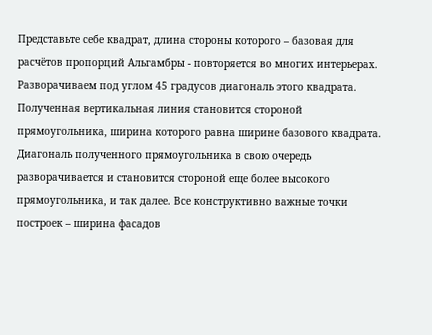Представьте себе квадрат, длина стороны которого – базовая для расчётов пропорций Альгамбры - повторяется во многих интерьерах. Разворачиваем под углом 45 градусов диагональ этого квадрата. Полученная вертикальная линия становится стороной прямоугольника, ширина которого равна ширине базового квадрата. Диагональ полученного прямоугольника в свою очередь разворачивается и становится стороной еще более высокого прямоугольника, и так далее. Все конструктивно важные точки построек – ширина фасадов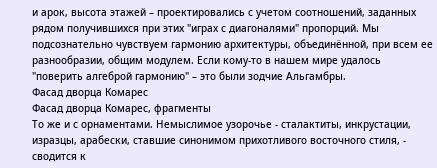и арок, высота этажей – проектировались с учетом соотношений, заданных рядом получившихся при этих "играх с диагоналями" пропорций. Мы подсознательно чувствуем гармонию архитектуры, объединённой, при всем ее разнообразии, общим модулем. Если кому-то в нашем мире удалось "поверить алгеброй гармонию" – это были зодчие Альгамбры.
Фасад дворца Комарес
Фасад дворца Комарес, фрагменты
То же и с орнаментами. Немыслимое узорочье - сталактиты, инкрустации, изразцы, арабески, ставшие синонимом прихотливого восточного стиля, - сводится к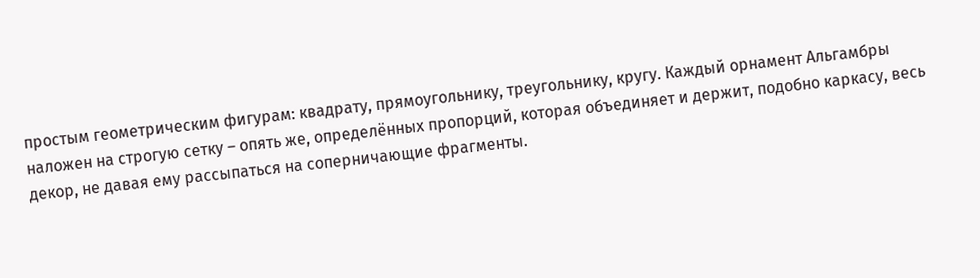простым геометрическим фигурам: квадрату, прямоугольнику, треугольнику, кругу. Каждый орнамент Альгамбры наложен на строгую сетку – опять же, определённых пропорций, которая объединяет и держит, подобно каркасу, весь декор, не давая ему рассыпаться на соперничающие фрагменты.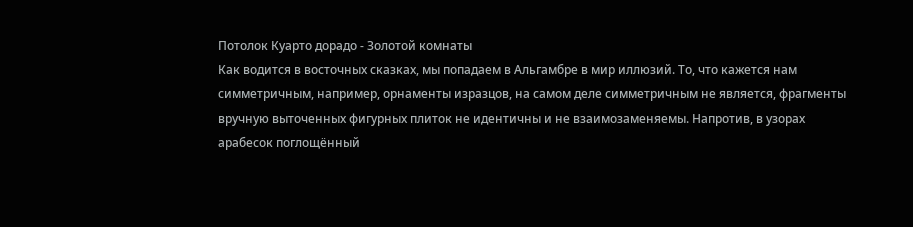Потолок Куарто дорадо - Золотой комнаты
Как водится в восточных сказках, мы попадаем в Альгамбре в мир иллюзий. То, что кажется нам симметричным, например, орнаменты изразцов, на самом деле симметричным не является, фрагменты вручную выточенных фигурных плиток не идентичны и не взаимозаменяемы. Напротив, в узорах арабесок поглощённый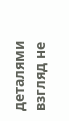деталями взгляд не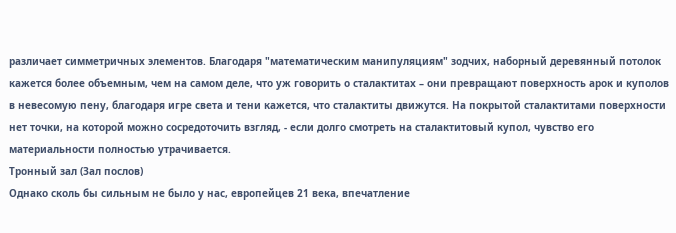различает симметричных элементов. Благодаря "математическим манипуляциям" зодчих, наборный деревянный потолок кажется более объемным, чем на самом деле, что уж говорить о сталактитах – они превращают поверхность арок и куполов в невесомую пену, благодаря игре света и тени кажется, что сталактиты движутся. На покрытой сталактитами поверхности нет точки, на которой можно сосредоточить взгляд, - если долго смотреть на сталактитовый купол, чувство его материальности полностью утрачивается.
Тронный зал (Зал послов)
Однако сколь бы сильным не было у нас, европейцев 21 века, впечатление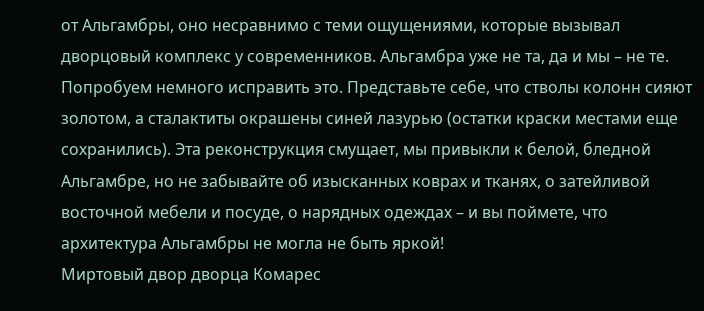от Альгамбры, оно несравнимо с теми ощущениями, которые вызывал дворцовый комплекс у современников. Альгамбра уже не та, да и мы – не те. Попробуем немного исправить это. Представьте себе, что стволы колонн сияют золотом, а сталактиты окрашены синей лазурью (остатки краски местами еще сохранились). Эта реконструкция смущает, мы привыкли к белой, бледной Альгамбре, но не забывайте об изысканных коврах и тканях, о затейливой восточной мебели и посуде, о нарядных одеждах – и вы поймете, что архитектура Альгамбры не могла не быть яркой!
Миртовый двор дворца Комарес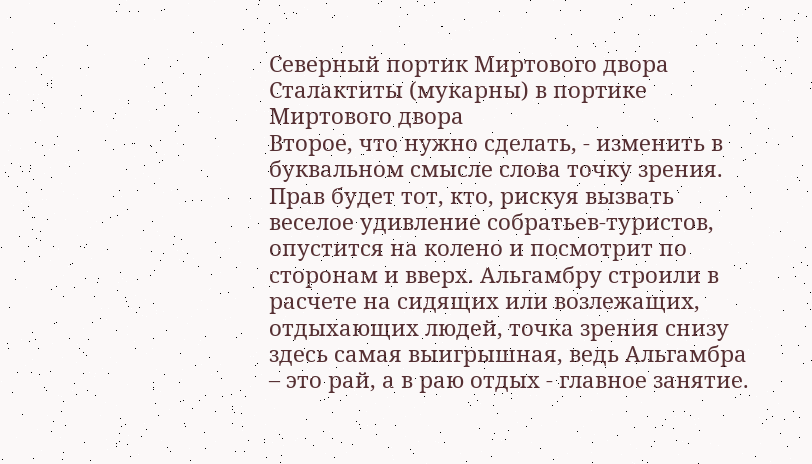Северный портик Миртового двора
Сталактиты (мукарны) в портике Миртового двора
Второе, что нужно сделать, - изменить в буквальном смысле слова точку зрения. Прав будет тот, кто, рискуя вызвать веселое удивление собратьев-туристов, опустится на колено и посмотрит по сторонам и вверх. Альгамбру строили в расчете на сидящих или возлежащих, отдыхающих людей, точка зрения снизу здесь самая выигрышная, ведь Альгамбра – это рай, а в раю отдых - главное занятие.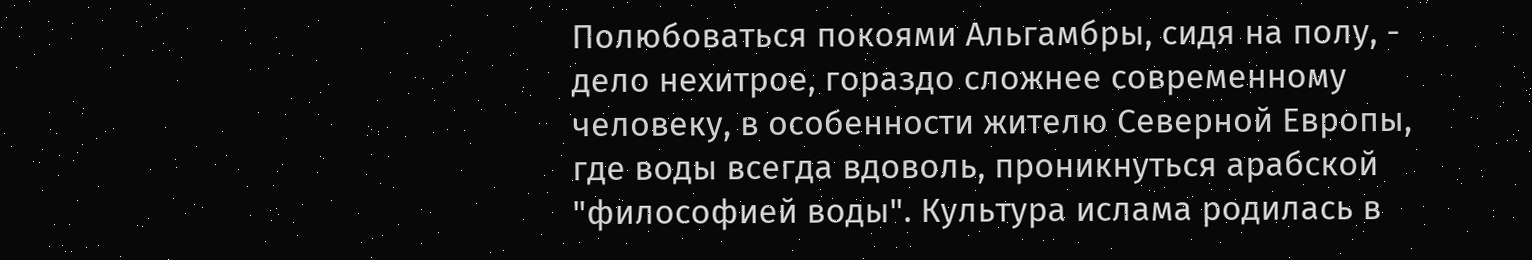Полюбоваться покоями Альгамбры, сидя на полу, - дело нехитрое, гораздо сложнее современному человеку, в особенности жителю Северной Европы, где воды всегда вдоволь, проникнуться арабской "философией воды". Культура ислама родилась в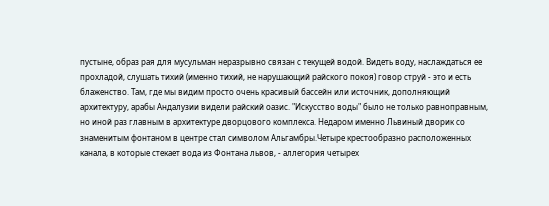пустыне, образ рая для мусульман неразрывно связан с текущей водой. Видеть воду, наслаждаться ее прохладой, слушать тихий (именно тихий, не нарушающий райского покоя) говор струй - это и есть блаженство. Там, где мы видим просто очень красивый бассейн или источник, дополняющий архитектуру, арабы Андалузии видели райский оазис. "Искусство воды" было не только равноправным, но иной раз главным в архитектуре дворцового комплекса. Недаром именно Львиный дворик со знаменитым фонтаном в центре стал символом Альгамбры.Четыре крестообразно расположенных канала, в которые стекает вода из Фонтана львов, - аллегория четырех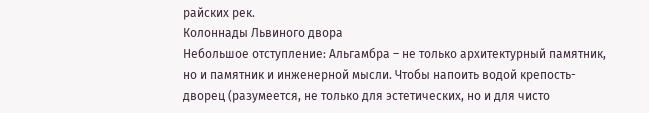райских рек.
Колоннады Львиного двора
Небольшое отступление: Альгамбра – не только архитектурный памятник, но и памятник и инженерной мысли. Чтобы напоить водой крепость-дворец (разумеется, не только для эстетических, но и для чисто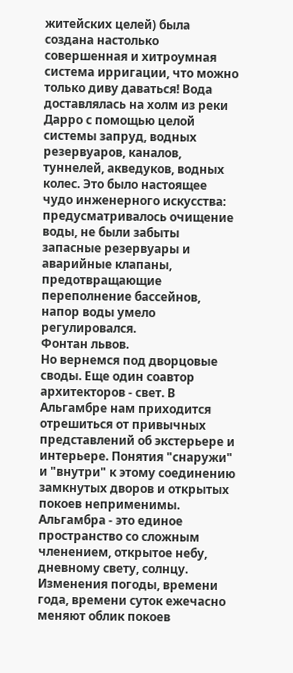житейских целей) была создана настолько совершенная и хитроумная система ирригации, что можно только диву даваться! Вода доставлялась на холм из реки Дарро с помощью целой системы запруд, водных резервуаров, каналов, туннелей, акведуков, водных колес. Это было настоящее чудо инженерного искусства: предусматривалось очищение воды, не были забыты запасные резервуары и аварийные клапаны, предотвращающие переполнение бассейнов, напор воды умело регулировался.
Фонтан львов.
Но вернемся под дворцовые своды. Еще один соавтор архитекторов - свет. В Альгамбре нам приходится отрешиться от привычных представлений об экстерьере и интерьере. Понятия "снаружи" и "внутри" к этому соединению замкнутых дворов и открытых покоев неприменимы. Альгамбра - это единое пространство со сложным членением, открытое небу, дневному свету, солнцу. Изменения погоды, времени года, времени суток ежечасно меняют облик покоев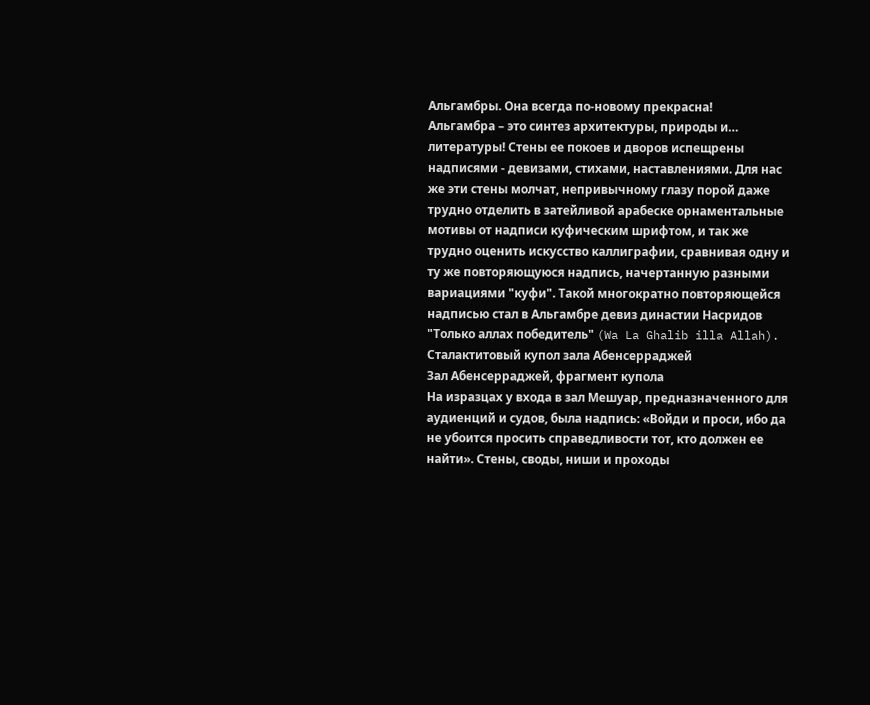Альгамбры. Она всегда по-новому прекрасна!
Альгамбра – это синтез архитектуры, природы и… литературы! Стены ее покоев и дворов испещрены надписями - девизами, стихами, наставлениями. Для нас же эти стены молчат, непривычному глазу порой даже трудно отделить в затейливой арабеске орнаментальные мотивы от надписи куфическим шрифтом, и так же трудно оценить искусство каллиграфии, сравнивая одну и ту же повторяющуюся надпись, начертанную разными вариациями "куфи". Такой многократно повторяющейся надписью стал в Альгамбре девиз династии Насридов "Только аллах победитель" (Wa La Ghalib illa Allah).
Сталактитовый купол зала Абенсерраджей
Зал Абенсерраджей, фрагмент купола
На изразцах у входа в зал Мешуар, предназначенного для аудиенций и судов, была надпись: «Войди и проси, ибо да не убоится просить справедливости тот, кто должен ее найти». Стены, своды, ниши и проходы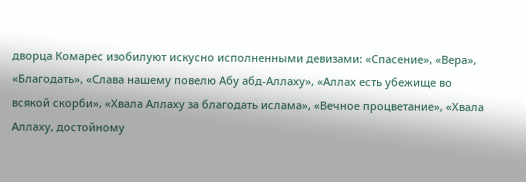дворца Комарес изобилуют искусно исполненными девизами: «Спасение», «Вера», «Благодать», «Слава нашему повелю Абу абд-Аллаху», «Аллах есть убежище во всякой скорби», «Хвала Аллаху за благодать ислама», «Вечное процветание», «Хвала Аллаху, достойному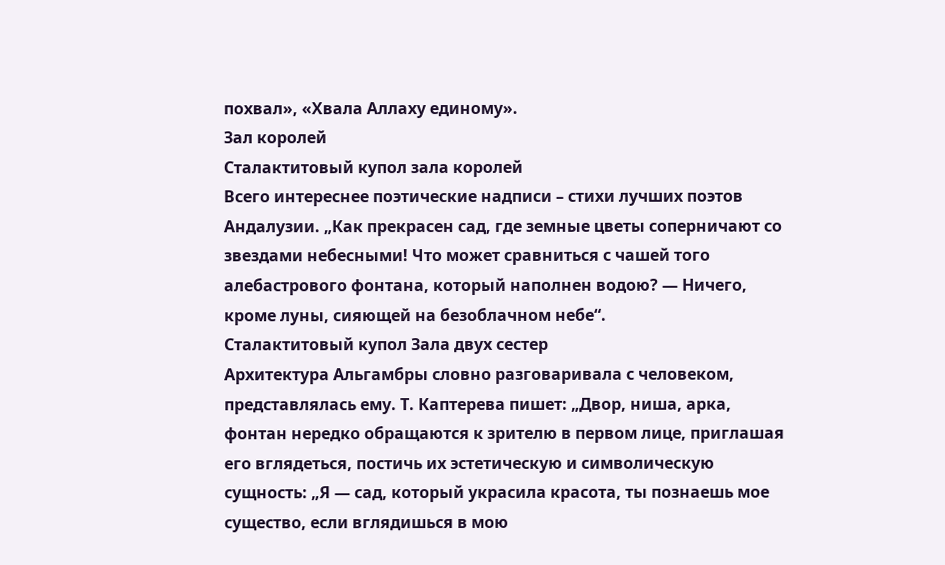похвал», «Хвала Аллаху единому».
Зал королей
Сталактитовый купол зала королей
Всего интереснее поэтические надписи – стихи лучших поэтов Андалузии. „Как прекрасен сад, где земные цветы соперничают со звездами небесными! Что может сравниться с чашей того алебастрового фонтана, который наполнен водою? — Ничего, кроме луны, сияющей на безоблачном небе“.
Сталактитовый купол Зала двух сестер
Архитектура Альгамбры словно разговаривала с человеком, представлялась ему. Т. Каптерева пишет: „Двор, ниша, арка, фонтан нередко обращаются к зрителю в первом лице, приглашая его вглядеться, постичь их эстетическую и символическую сущность: „Я — сад, который украсила красота, ты познаешь мое существо, если вглядишься в мою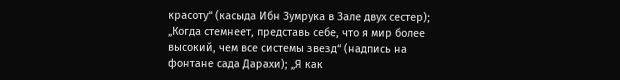красоту“ (касыда Ибн Зумрука в Зале двух сестер); „Когда стемнеет, представь себе, что я мир более высокий, чем все системы звезд“ (надпись на фонтане сада Дарахи); „Я как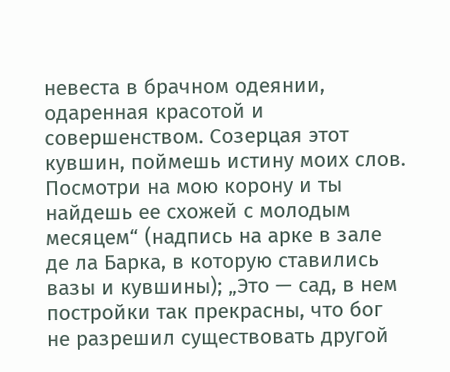невеста в брачном одеянии, одаренная красотой и совершенством. Созерцая этот кувшин, поймешь истину моих слов. Посмотри на мою корону и ты найдешь ее схожей с молодым месяцем“ (надпись на арке в зале де ла Барка, в которую ставились вазы и кувшины); „Это — сад, в нем постройки так прекрасны, что бог не разрешил существовать другой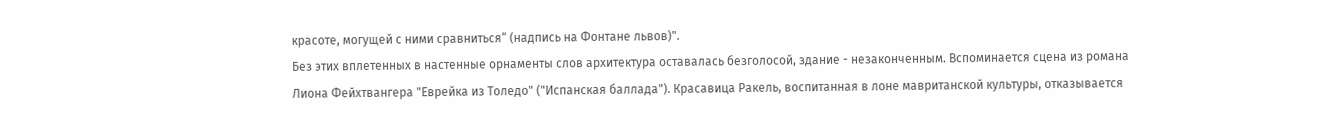красоте, могущей с ними сравниться“ (надпись на Фонтане львов)".
Без этих вплетенных в настенные орнаменты слов архитектура оставалась безголосой, здание - незаконченным. Вспоминается сцена из романа Лиона Фейхтвангера "Еврейка из Толедо" ("Испанская баллада"). Красавица Ракель, воспитанная в лоне мавританской культуры, отказывается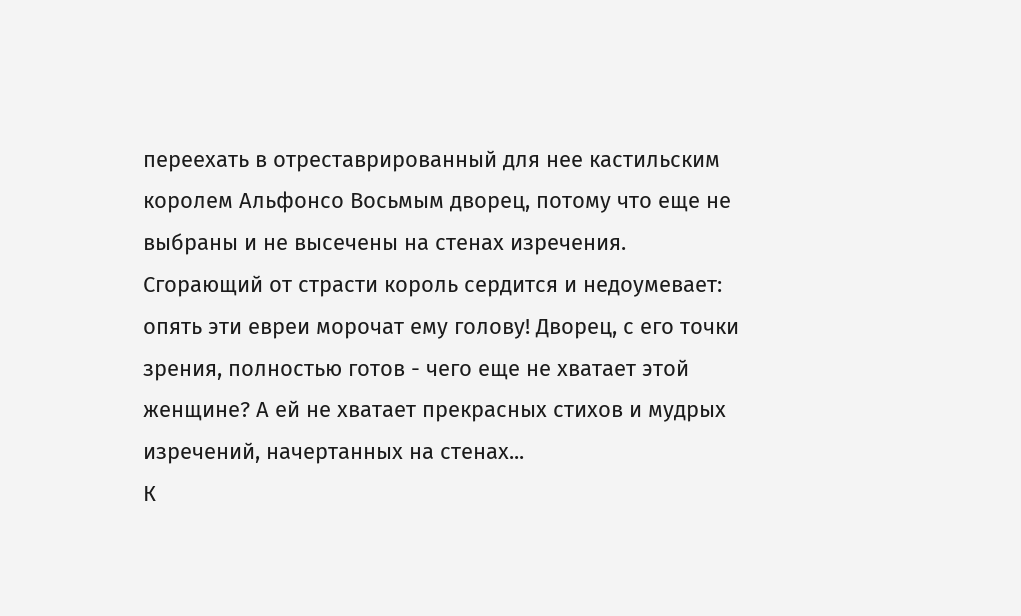переехать в отреставрированный для нее кастильским королем Альфонсо Восьмым дворец, потому что еще не выбраны и не высечены на стенах изречения. Сгорающий от страсти король сердится и недоумевает: опять эти евреи морочат ему голову! Дворец, с его точки зрения, полностью готов - чего еще не хватает этой женщине? А ей не хватает прекрасных стихов и мудрых изречений, начертанных на стенах...
К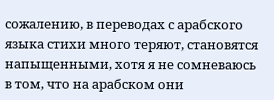сожалению, в переводах с арабского языка стихи много теряют, становятся напыщенными, хотя я не сомневаюсь в том, что на арабском они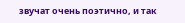звучат очень поэтично, и так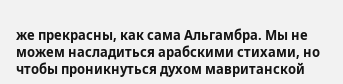же прекрасны, как сама Альгамбра. Мы не можем насладиться арабскими стихами, но чтобы проникнуться духом мавританской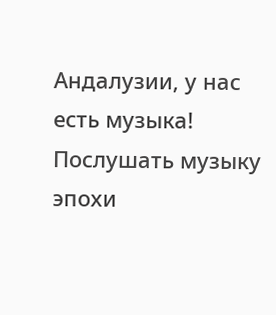Андалузии, у нас есть музыка! Послушать музыку эпохи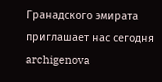Гранадского эмирата приглашает нас сегодня archigenova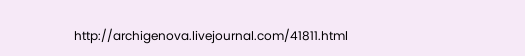http://archigenova.livejournal.com/41811.html